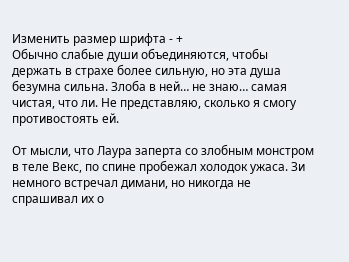Изменить размер шрифта - +
Обычно слабые души объединяются, чтобы держать в страхе более сильную, но эта душа безумна сильна. Злоба в ней… не знаю… самая чистая, что ли. Не представляю, сколько я смогу противостоять ей.

От мысли, что Лаура заперта со злобным монстром в теле Векс, по спине пробежал холодок ужаса. Зи немного встречал димани, но никогда не спрашивал их о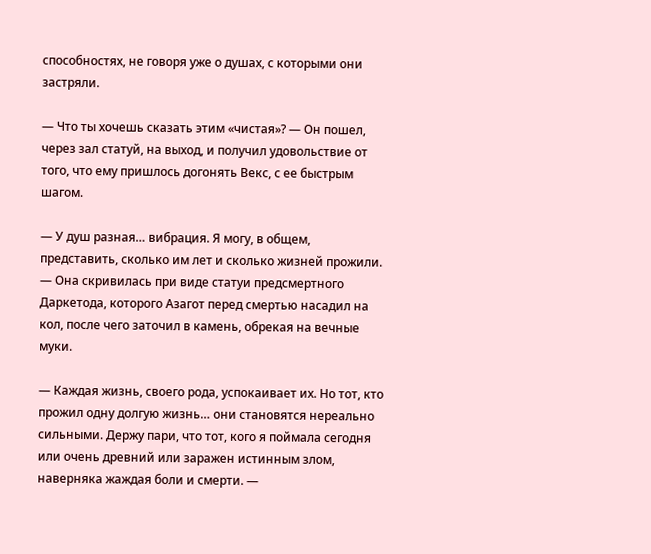способностях, не говоря уже о душах, с которыми они застряли.

— Что ты хочешь сказать этим «чистая»? — Он пошел, через зал статуй, на выход, и получил удовольствие от того, что ему пришлось догонять Векс, с ее быстрым шагом.

— У душ разная… вибрация. Я могу, в общем, представить, сколько им лет и сколько жизней прожили. — Она скривилась при виде статуи предсмертного Даркетода, которого Азагот перед смертью насадил на кол, после чего заточил в камень, обрекая на вечные муки.

— Каждая жизнь, своего рода, успокаивает их. Но тот, кто прожил одну долгую жизнь… они становятся нереально сильными. Держу пари, что тот, кого я поймала сегодня или очень древний или заражен истинным злом, наверняка жаждая боли и смерти. —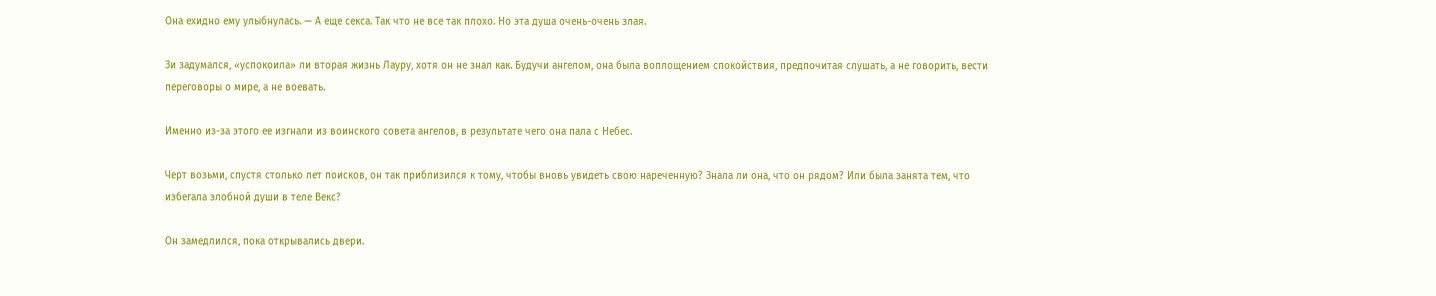Она ехидно ему улыбнулась. — А еще секса. Так что не все так плохо. Но эта душа очень-очень злая.

Зи задумался, «успокоила» ли вторая жизнь Лауру, хотя он не знал как. Будучи ангелом, она была воплощением спокойствия, предпочитая слушать, а не говорить, вести переговоры о мире, а не воевать.

Именно из-за этого ее изгнали из воинского совета ангелов, в результате чего она пала с Небес.

Черт возьми, спустя столько лет поисков, он так приблизился к тому, чтобы вновь увидеть свою нареченную? Знала ли она, что он рядом? Или была занята тем, что избегала злобной души в теле Векс?

Он замедлился, пока открывались двери.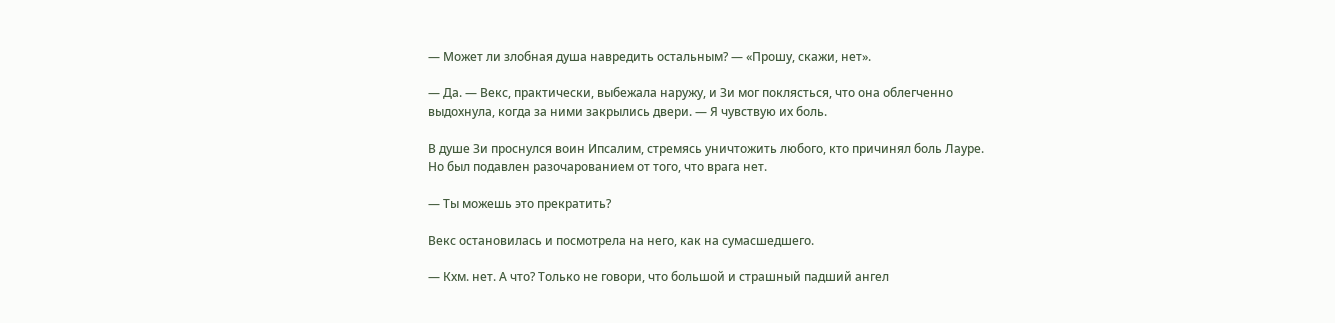— Может ли злобная душа навредить остальным? — «Прошу, скажи, нет».

— Да. — Векс, практически, выбежала наружу, и Зи мог поклясться, что она облегченно выдохнула, когда за ними закрылись двери. — Я чувствую их боль.

В душе Зи проснулся воин Ипсалим, стремясь уничтожить любого, кто причинял боль Лауре. Но был подавлен разочарованием от того, что врага нет.

— Ты можешь это прекратить?

Векс остановилась и посмотрела на него, как на сумасшедшего.

— Кхм. нет. А что? Только не говори, что большой и страшный падший ангел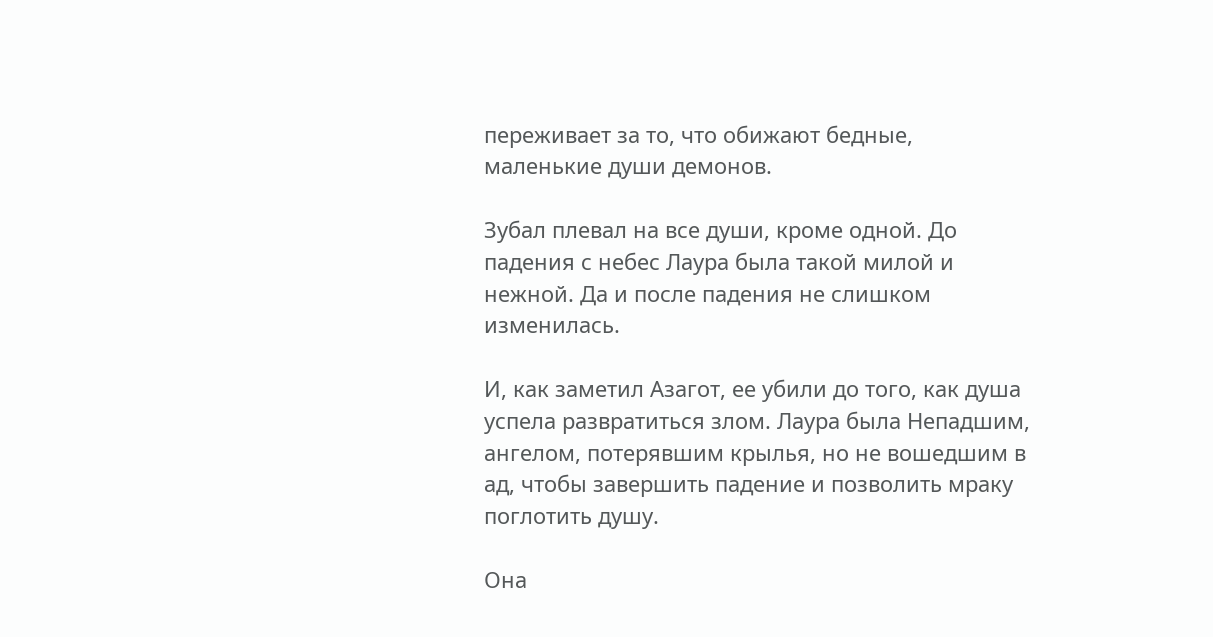переживает за то, что обижают бедные, маленькие души демонов.

Зубал плевал на все души, кроме одной. До падения с небес Лаура была такой милой и нежной. Да и после падения не слишком изменилась.

И, как заметил Азагот, ее убили до того, как душа успела развратиться злом. Лаура была Непадшим, ангелом, потерявшим крылья, но не вошедшим в ад, чтобы завершить падение и позволить мраку поглотить душу.

Она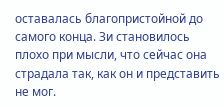оставалась благопристойной до самого конца. Зи становилось плохо при мысли, что сейчас она страдала так, как он и представить не мог.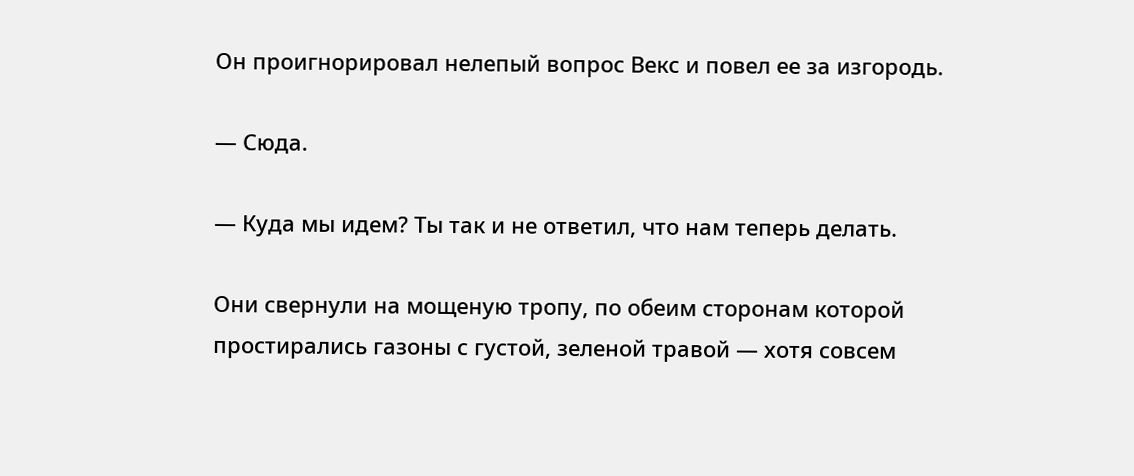Он проигнорировал нелепый вопрос Векс и повел ее за изгородь.

— Сюда.

— Куда мы идем? Ты так и не ответил, что нам теперь делать.

Они свернули на мощеную тропу, по обеим сторонам которой простирались газоны с густой, зеленой травой — хотя совсем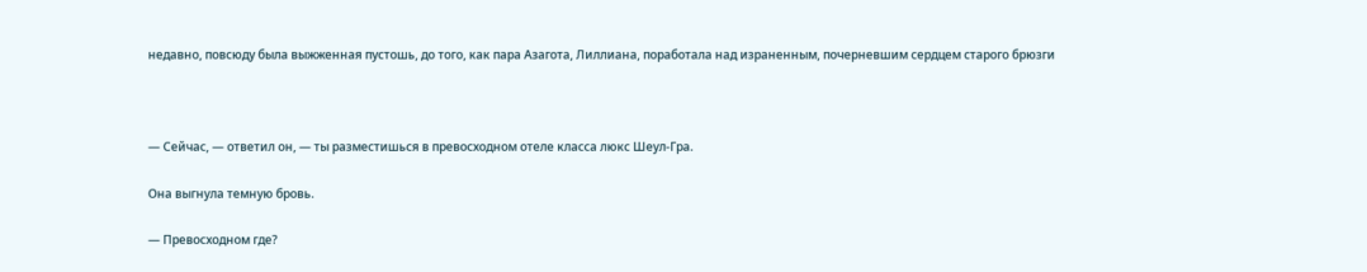недавно, повсюду была выжженная пустошь, до того, как пара Азагота, Лиллиана, поработала над израненным, почерневшим сердцем старого брюзги



— Сейчас, — ответил он, — ты разместишься в превосходном отеле класса люкс Шеул-Гра.

Она выгнула темную бровь.

— Превосходном где?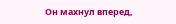Он махнул вперед,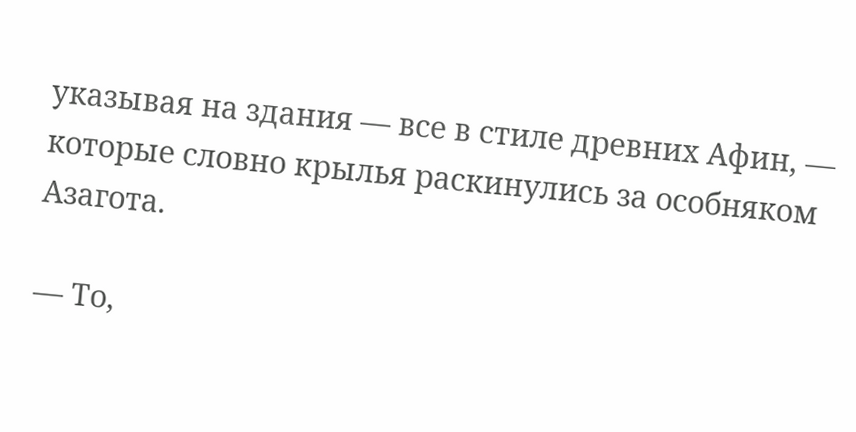указывая на здания — все в стиле древних Афин, — которые словно крылья раскинулись за особняком Азагота.

— То,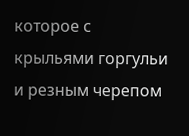которое с крыльями горгульи и резным черепом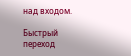над входом.

Быстрый переход